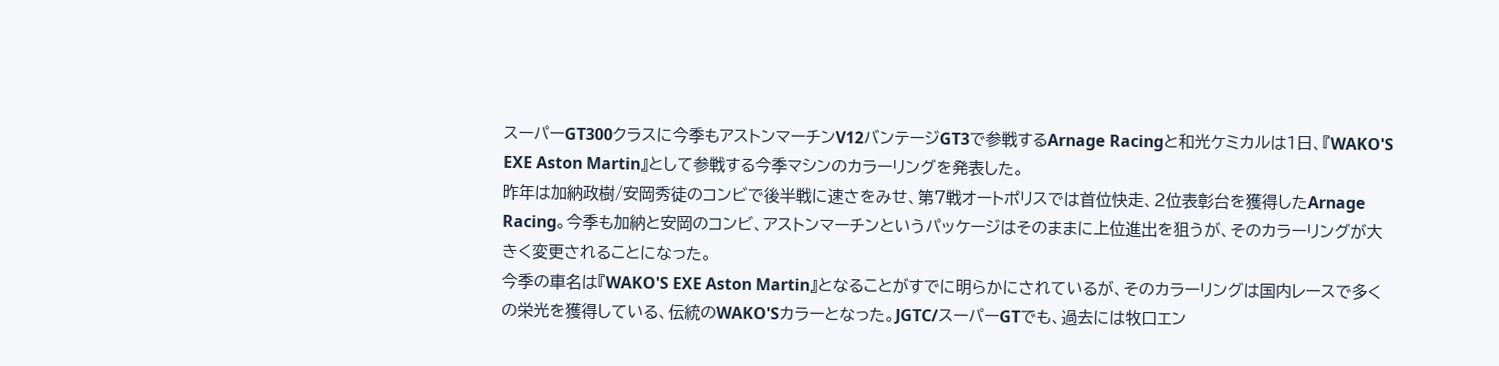スーパーGT300クラスに今季もアストンマーチンV12バンテージGT3で参戦するArnage Racingと和光ケミカルは1日、『WAKO'S EXE Aston Martin』として参戦する今季マシンのカラーリングを発表した。
昨年は加納政樹/安岡秀徒のコンビで後半戦に速さをみせ、第7戦オートポリスでは首位快走、2位表彰台を獲得したArnage Racing。今季も加納と安岡のコンビ、アストンマーチンというパッケージはそのままに上位進出を狙うが、そのカラーリングが大きく変更されることになった。
今季の車名は『WAKO'S EXE Aston Martin』となることがすでに明らかにされているが、そのカラーリングは国内レースで多くの栄光を獲得している、伝統のWAKO'Sカラーとなった。JGTC/スーパーGTでも、過去には牧口エン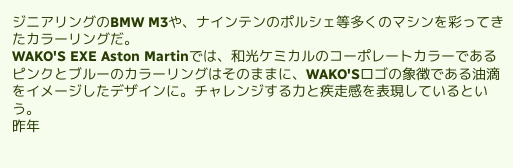ジニアリングのBMW M3や、ナインテンのポルシェ等多くのマシンを彩ってきたカラーリングだ。
WAKO'S EXE Aston Martinでは、和光ケミカルのコーポレートカラーであるピンクとブルーのカラーリングはそのままに、WAKO'Sロゴの象徴である油滴をイメージしたデザインに。チャレンジする力と疾走感を表現しているという。
昨年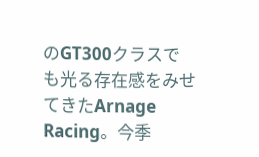のGT300クラスでも光る存在感をみせてきたArnage Racing。今季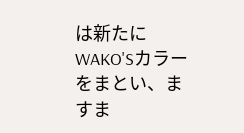は新たにWAKO'Sカラーをまとい、ますま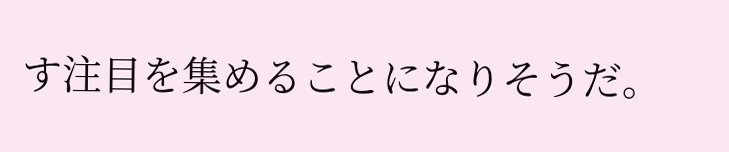す注目を集めることになりそうだ。